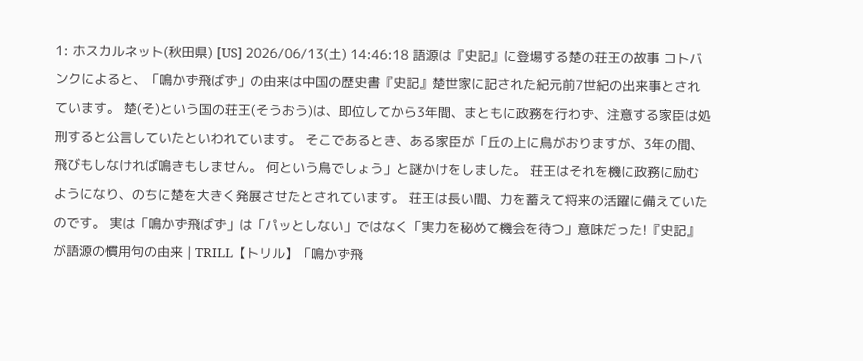1: ホスカルネット(秋田県) [US] 2026/06/13(土) 14:46:18 語源は『史記』に登場する楚の荘王の故事 コトバンクによると、「鳴かず飛ばず」の由来は中国の歴史書『史記』楚世家に記された紀元前7世紀の出来事とされています。 楚(そ)という国の荘王(そうおう)は、即位してから3年間、まともに政務を行わず、注意する家臣は処刑すると公言していたといわれています。 そこであるとき、ある家臣が「丘の上に鳥がおりますが、3年の間、飛びもしなければ鳴きもしません。 何という鳥でしょう」と謎かけをしました。 荘王はそれを機に政務に励むようになり、のちに楚を大きく発展させたとされています。 荘王は長い間、力を蓄えて将来の活躍に備えていたのです。 実は「鳴かず飛ばず」は「パッとしない」ではなく「実力を秘めて機会を待つ」意味だった!『史記』が語源の慣用句の由来 | TRILL【トリル】「鳴かず飛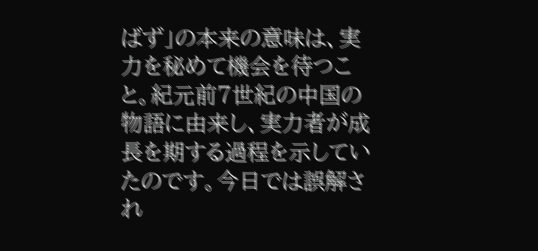ばず」の本来の意味は、実力を秘めて機会を待つこと。紀元前7世紀の中国の物語に由来し、実力者が成長を期する過程を示していたのです。今日では誤解され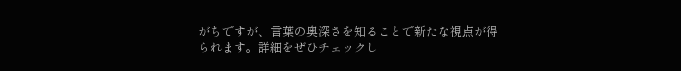がちですが、言葉の奥深さを知ることで新たな視点が得られます。詳細をぜひチェックし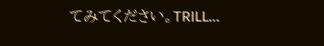てみてください。TRILL…